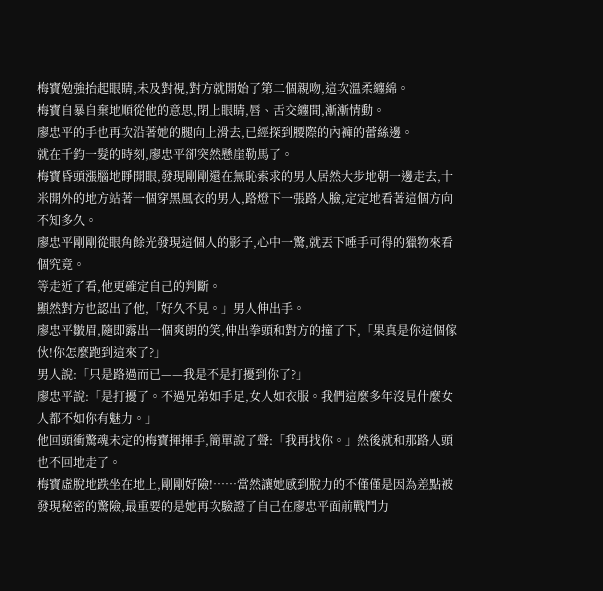梅寶勉強抬起眼睛,未及對視,對方就開始了第二個親吻,這次溫柔纏綿。
梅寶自暴自棄地順從他的意思,閉上眼睛,唇、舌交纏間,漸漸情動。
廖忠平的手也再次沿著她的腿向上滑去,已經探到腰際的內褲的蕾絲邊。
就在千鈞一髮的時刻,廖忠平卻突然懸崖勒馬了。
梅寶昏頭漲腦地睜開眼,發現剛剛還在無恥索求的男人居然大步地朝一邊走去,十米開外的地方站著一個穿黑風衣的男人,路燈下一張路人臉,定定地看著這個方向不知多久。
廖忠平剛剛從眼角餘光發現這個人的影子,心中一驚,就丟下唾手可得的獵物來看個究竟。
等走近了看,他更確定自己的判斷。
顯然對方也認出了他,「好久不見。」男人伸出手。
廖忠平皺眉,隨即露出一個爽朗的笑,伸出拳頭和對方的撞了下,「果真是你這個傢伙!你怎麼跑到這來了?」
男人說:「只是路過而已——我是不是打擾到你了?」
廖忠平說:「是打擾了。不過兄弟如手足,女人如衣服。我們這麼多年沒見什麼女人都不如你有魅力。」
他回頭衝驚魂未定的梅寶揮揮手,簡單說了聲:「我再找你。」然後就和那路人頭也不回地走了。
梅寶虛脫地跌坐在地上,剛剛好險!……當然讓她感到脫力的不僅僅是因為差點被發現秘密的驚險,最重要的是她再次驗證了自己在廖忠平面前戰鬥力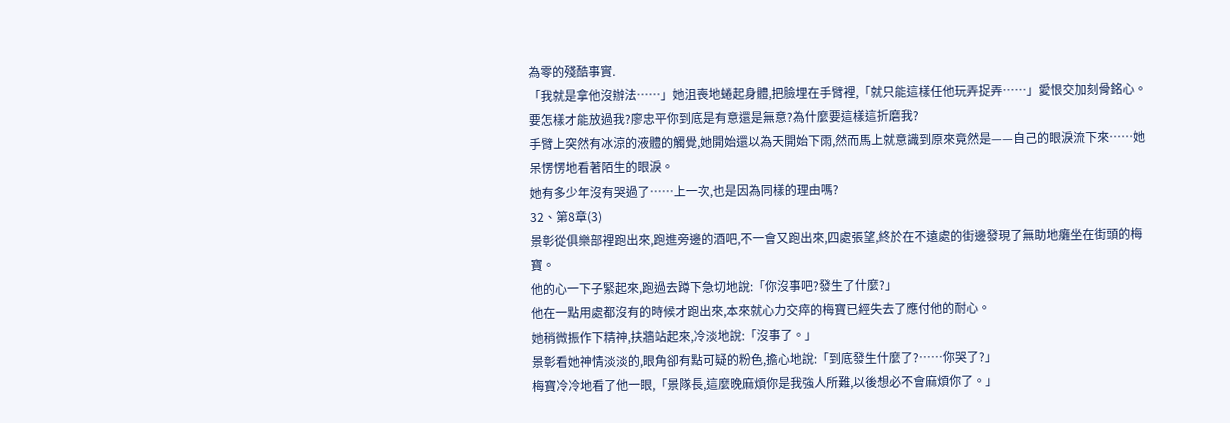為零的殘酷事實.
「我就是拿他沒辦法……」她沮喪地蜷起身體,把臉埋在手臂裡,「就只能這樣任他玩弄捉弄……」愛恨交加刻骨銘心。
要怎樣才能放過我?廖忠平你到底是有意還是無意?為什麼要這樣這折磨我?
手臂上突然有冰涼的液體的觸覺,她開始還以為天開始下雨,然而馬上就意識到原來竟然是——自己的眼淚流下來……她呆愣愣地看著陌生的眼淚。
她有多少年沒有哭過了……上一次,也是因為同樣的理由嗎?
32、第8章(3)
景彰從俱樂部裡跑出來,跑進旁邊的酒吧,不一會又跑出來,四處張望,終於在不遠處的街邊發現了無助地癱坐在街頭的梅寶。
他的心一下子緊起來,跑過去蹲下急切地說:「你沒事吧?發生了什麼?」
他在一點用處都沒有的時候才跑出來,本來就心力交瘁的梅寶已經失去了應付他的耐心。
她稍微振作下精神,扶牆站起來,冷淡地說:「沒事了。」
景彰看她神情淡淡的,眼角卻有點可疑的粉色,擔心地說:「到底發生什麼了?……你哭了?」
梅寶冷冷地看了他一眼,「景隊長,這麼晚麻煩你是我強人所難,以後想必不會麻煩你了。」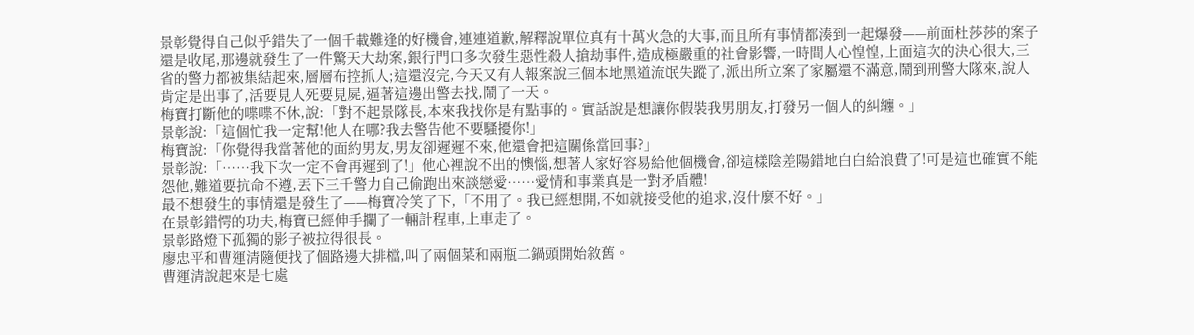景彰覺得自己似乎錯失了一個千載難逢的好機會,連連道歉,解釋說單位真有十萬火急的大事,而且所有事情都湊到一起爆發——前面杜莎莎的案子還是收尾,那邊就發生了一件驚天大劫案,銀行門口多次發生惡性殺人搶劫事件,造成極嚴重的社會影響,一時間人心惶惶,上面這次的決心很大,三省的警力都被集結起來,層層布控抓人;這還沒完,今天又有人報案說三個本地黑道流氓失蹤了,派出所立案了家屬還不滿意,鬧到刑警大隊來,說人肯定是出事了,活要見人死要見屍,逼著這邊出警去找,鬧了一天。
梅寶打斷他的喋喋不休,說:「對不起景隊長,本來我找你是有點事的。實話說是想讓你假裝我男朋友,打發另一個人的糾纏。」
景彰說:「這個忙我一定幫!他人在哪?我去警告他不要騷擾你!」
梅寶說:「你覺得我當著他的面約男友,男友卻遲遲不來,他還會把這關係當回事?」
景彰說:「……我下次一定不會再遲到了!」他心裡說不出的懊惱,想著人家好容易給他個機會,卻這樣陰差陽錯地白白給浪費了!可是這也確實不能怨他,難道要抗命不遵,丟下三千警力自己偷跑出來談戀愛……愛情和事業真是一對矛盾體!
最不想發生的事情還是發生了——梅寶冷笑了下,「不用了。我已經想開,不如就接受他的追求,沒什麼不好。」
在景彰錯愕的功夫,梅寶已經伸手攔了一輛計程車,上車走了。
景彰路燈下孤獨的影子被拉得很長。
廖忠平和曹運清隨便找了個路邊大排檔,叫了兩個菜和兩瓶二鍋頭開始敘舊。
曹運清說起來是七處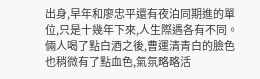出身,早年和廖忠平還有夜泊同期進的單位,只是十幾年下來,人生際遇各有不同。
倆人喝了點白酒之後,曹運清青白的臉色也稍微有了點血色,氣氛略略活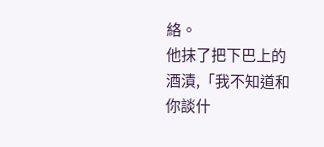絡。
他抹了把下巴上的酒漬,「我不知道和你談什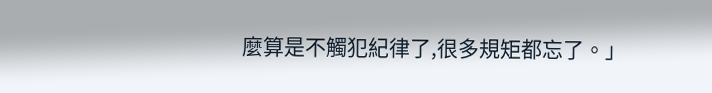麼算是不觸犯紀律了,很多規矩都忘了。」